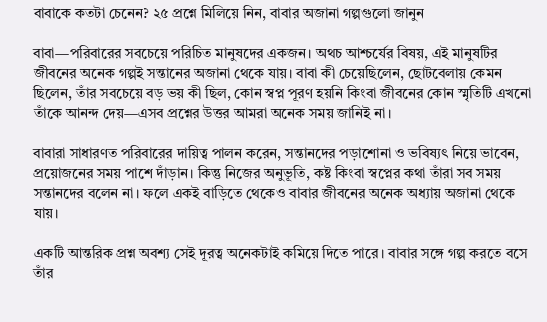বাবাকে কতটা চেনেন? ২৫ প্রশ্নে মিলিয়ে নিন, বাবার অজানা গল্পগুলো জানুন

বাবা—পরিবারের সবচেয়ে পরিচিত মানুষদের একজন। অথচ আশ্চর্যের বিষয়, এই মানুষটির জীবনের অনেক গল্পই সন্তানের অজানা থেকে যায়। বাবা কী চেয়েছিলেন, ছোটবেলায় কেমন ছিলেন, তাঁর সবচেয়ে বড় ভয় কী ছিল, কোন স্বপ্ন পূরণ হয়নি কিংবা জীবনের কোন স্মৃতিটি এখনো তাঁকে আনন্দ দেয়—এসব প্রশ্নের উত্তর আমরা অনেক সময় জানিই না।

বাবারা সাধারণত পরিবারের দায়িত্ব পালন করেন, সন্তানদের পড়াশোনা ও ভবিষ্যৎ নিয়ে ভাবেন, প্রয়োজনের সময় পাশে দাঁড়ান। কিন্তু নিজের অনুভূতি, কষ্ট কিংবা স্বপ্নের কথা তাঁরা সব সময় সন্তানদের বলেন না। ফলে একই বাড়িতে থেকেও বাবার জীবনের অনেক অধ্যায় অজানা থেকে যায়।

একটি আন্তরিক প্রশ্ন অবশ্য সেই দূরত্ব অনেকটাই কমিয়ে দিতে পারে। বাবার সঙ্গে গল্প করতে বসে তাঁর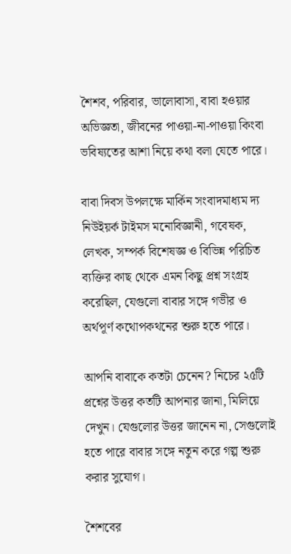শৈশব, পরিবার, ভালোবাসা, বাবা হওয়ার অভিজ্ঞতা, জীবনের পাওয়া-না-পাওয়া কিংবা ভবিষ্যতের আশা নিয়ে কথা বলা যেতে পারে।

বাবা দিবস উপলক্ষে মার্কিন সংবাদমাধ্যম দ্য নিউইয়র্ক টাইমস মনোবিজ্ঞানী, গবেষক, লেখক, সম্পর্ক বিশেষজ্ঞ ও বিভিন্ন পরিচিত ব্যক্তির কাছ থেকে এমন কিছু প্রশ্ন সংগ্রহ করেছিল, যেগুলো বাবার সঙ্গে গভীর ও অর্থপূর্ণ কথোপকথনের শুরু হতে পারে।

আপনি বাবাকে কতটা চেনেন? নিচের ২৫টি প্রশ্নের উত্তর কতটি আপনার জানা, মিলিয়ে দেখুন। যেগুলোর উত্তর জানেন না, সেগুলোই হতে পারে বাবার সঙ্গে নতুন করে গল্প শুরু করার সুযোগ।

শৈশবের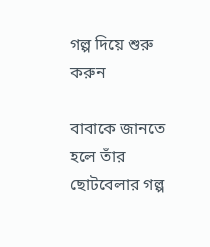গল্প দিয়ে শুরু করুন

বাবাকে জানতে হলে তাঁর ছোটবেলার গল্প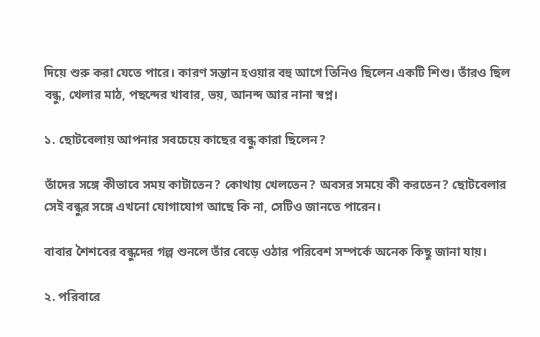দিয়ে শুরু করা যেতে পারে। কারণ সন্তান হওয়ার বহু আগে তিনিও ছিলেন একটি শিশু। তাঁরও ছিল বন্ধু, খেলার মাঠ, পছন্দের খাবার, ভয়, আনন্দ আর নানা স্বপ্ন।

১. ছোটবেলায় আপনার সবচেয়ে কাছের বন্ধু কারা ছিলেন?

তাঁদের সঙ্গে কীভাবে সময় কাটাতেন? কোথায় খেলতেন? অবসর সময়ে কী করতেন? ছোটবেলার সেই বন্ধুর সঙ্গে এখনো যোগাযোগ আছে কি না, সেটিও জানতে পারেন।

বাবার শৈশবের বন্ধুদের গল্প শুনলে তাঁর বেড়ে ওঠার পরিবেশ সম্পর্কে অনেক কিছু জানা যায়।

২. পরিবারে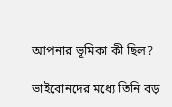আপনার ভূমিকা কী ছিল?

ভাইবোনদের মধ্যে তিনি বড়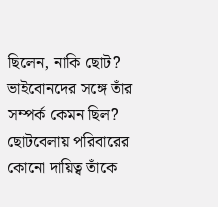ছিলেন, নাকি ছোট? ভাইবোনদের সঙ্গে তাঁর সম্পর্ক কেমন ছিল? ছোটবেলায় পরিবারের কোনো দায়িত্ব তাঁকে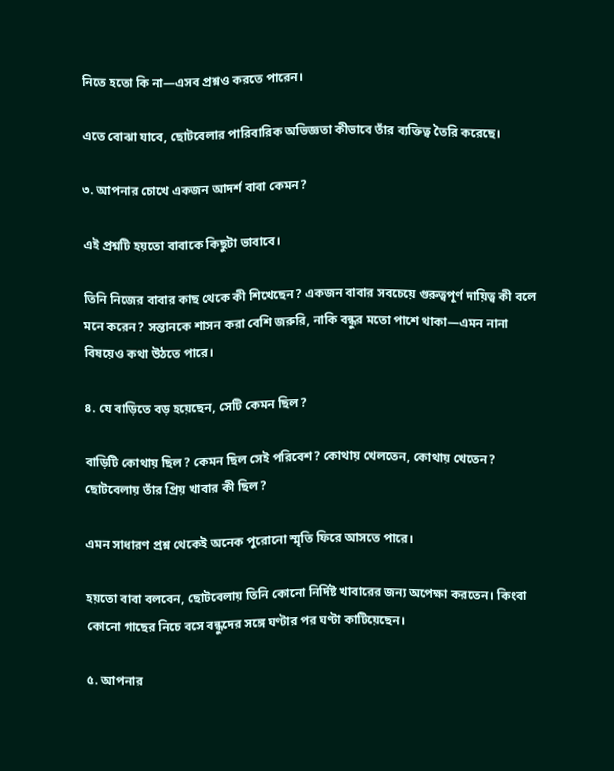নিতে হতো কি না—এসব প্রশ্নও করতে পারেন।

এতে বোঝা যাবে, ছোটবেলার পারিবারিক অভিজ্ঞতা কীভাবে তাঁর ব্যক্তিত্ব তৈরি করেছে।

৩. আপনার চোখে একজন আদর্শ বাবা কেমন?

এই প্রশ্নটি হয়তো বাবাকে কিছুটা ভাবাবে।

তিনি নিজের বাবার কাছ থেকে কী শিখেছেন? একজন বাবার সবচেয়ে গুরুত্বপূর্ণ দায়িত্ব কী বলে মনে করেন? সন্তানকে শাসন করা বেশি জরুরি, নাকি বন্ধুর মতো পাশে থাকা—এমন নানা বিষয়েও কথা উঠতে পারে।

৪. যে বাড়িতে বড় হয়েছেন, সেটি কেমন ছিল?

বাড়িটি কোথায় ছিল? কেমন ছিল সেই পরিবেশ? কোথায় খেলতেন, কোথায় খেতেন? ছোটবেলায় তাঁর প্রিয় খাবার কী ছিল?

এমন সাধারণ প্রশ্ন থেকেই অনেক পুরোনো স্মৃতি ফিরে আসতে পারে।

হয়তো বাবা বলবেন, ছোটবেলায় তিনি কোনো নির্দিষ্ট খাবারের জন্য অপেক্ষা করতেন। কিংবা কোনো গাছের নিচে বসে বন্ধুদের সঙ্গে ঘণ্টার পর ঘণ্টা কাটিয়েছেন।

৫. আপনার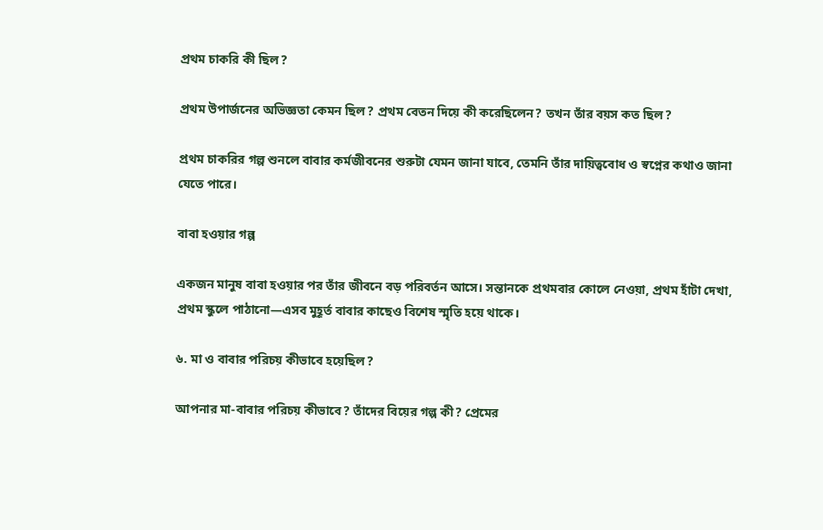প্রথম চাকরি কী ছিল?

প্রথম উপার্জনের অভিজ্ঞতা কেমন ছিল? প্রথম বেতন দিয়ে কী করেছিলেন? তখন তাঁর বয়স কত ছিল?

প্রথম চাকরির গল্প শুনলে বাবার কর্মজীবনের শুরুটা যেমন জানা যাবে, তেমনি তাঁর দায়িত্ববোধ ও স্বপ্নের কথাও জানা যেতে পারে।

বাবা হওয়ার গল্প

একজন মানুষ বাবা হওয়ার পর তাঁর জীবনে বড় পরিবর্তন আসে। সন্তানকে প্রথমবার কোলে নেওয়া, প্রথম হাঁটা দেখা, প্রথম স্কুলে পাঠানো—এসব মুহূর্ত বাবার কাছেও বিশেষ স্মৃতি হয়ে থাকে।

৬. মা ও বাবার পরিচয় কীভাবে হয়েছিল?

আপনার মা-বাবার পরিচয় কীভাবে? তাঁদের বিয়ের গল্প কী? প্রেমের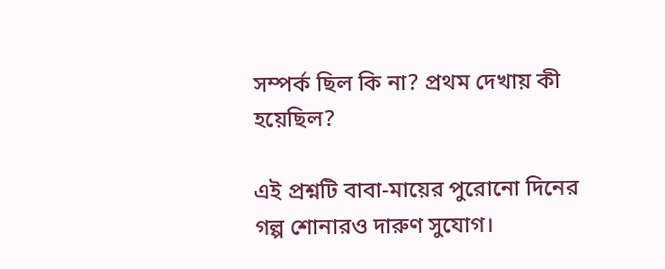সম্পর্ক ছিল কি না? প্রথম দেখায় কী হয়েছিল?

এই প্রশ্নটি বাবা-মায়ের পুরোনো দিনের গল্প শোনারও দারুণ সুযোগ।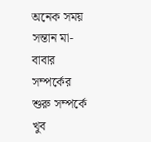অনেক সময় সন্তান মা-বাবার সম্পর্কের শুরু সম্পর্কে খুব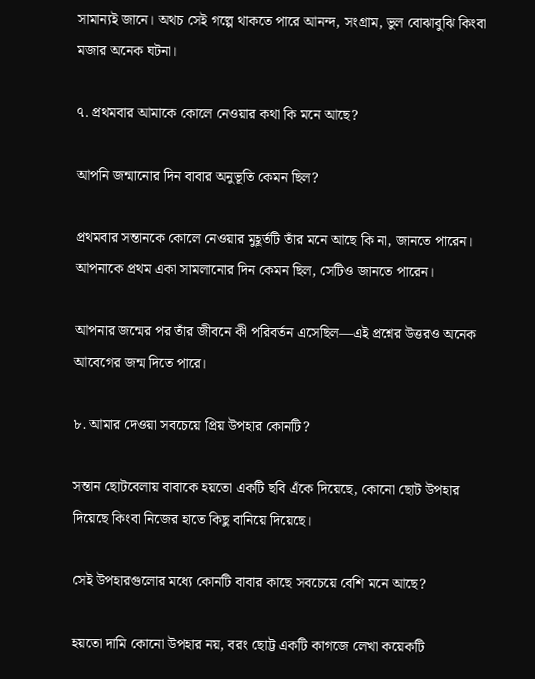সামান্যই জানে। অথচ সেই গল্পে থাকতে পারে আনন্দ, সংগ্রাম, ভুল বোঝাবুঝি কিংবা মজার অনেক ঘটনা।

৭. প্রথমবার আমাকে কোলে নেওয়ার কথা কি মনে আছে?

আপনি জন্মানোর দিন বাবার অনুভূতি কেমন ছিল?

প্রথমবার সন্তানকে কোলে নেওয়ার মুহূর্তটি তাঁর মনে আছে কি না, জানতে পারেন। আপনাকে প্রথম একা সামলানোর দিন কেমন ছিল, সেটিও জানতে পারেন।

আপনার জন্মের পর তাঁর জীবনে কী পরিবর্তন এসেছিল—এই প্রশ্নের উত্তরও অনেক আবেগের জন্ম দিতে পারে।

৮. আমার দেওয়া সবচেয়ে প্রিয় উপহার কোনটি?

সন্তান ছোটবেলায় বাবাকে হয়তো একটি ছবি এঁকে দিয়েছে, কোনো ছোট উপহার দিয়েছে কিংবা নিজের হাতে কিছু বানিয়ে দিয়েছে।

সেই উপহারগুলোর মধ্যে কোনটি বাবার কাছে সবচেয়ে বেশি মনে আছে?

হয়তো দামি কোনো উপহার নয়, বরং ছোট্ট একটি কাগজে লেখা কয়েকটি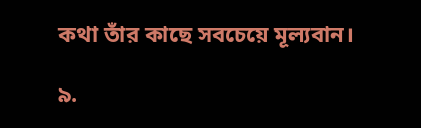কথা তাঁর কাছে সবচেয়ে মূল্যবান।

৯.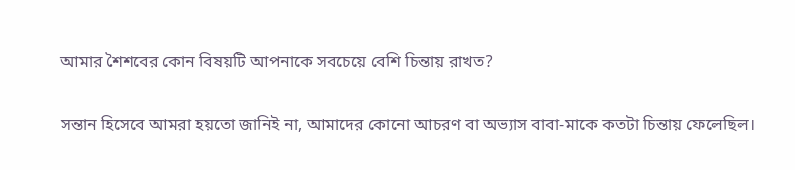আমার শৈশবের কোন বিষয়টি আপনাকে সবচেয়ে বেশি চিন্তায় রাখত?

সন্তান হিসেবে আমরা হয়তো জানিই না, আমাদের কোনো আচরণ বা অভ্যাস বাবা-মাকে কতটা চিন্তায় ফেলেছিল।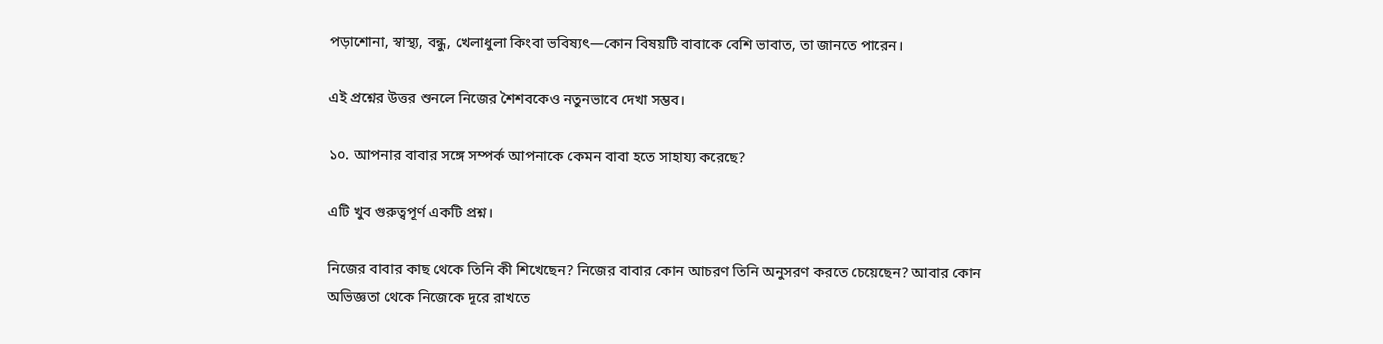পড়াশোনা, স্বাস্থ্য, বন্ধু, খেলাধুলা কিংবা ভবিষ্যৎ—কোন বিষয়টি বাবাকে বেশি ভাবাত, তা জানতে পারেন।

এই প্রশ্নের উত্তর শুনলে নিজের শৈশবকেও নতুনভাবে দেখা সম্ভব।

১০. আপনার বাবার সঙ্গে সম্পর্ক আপনাকে কেমন বাবা হতে সাহায্য করেছে?

এটি খুব গুরুত্বপূর্ণ একটি প্রশ্ন।

নিজের বাবার কাছ থেকে তিনি কী শিখেছেন? নিজের বাবার কোন আচরণ তিনি অনুসরণ করতে চেয়েছেন? আবার কোন অভিজ্ঞতা থেকে নিজেকে দূরে রাখতে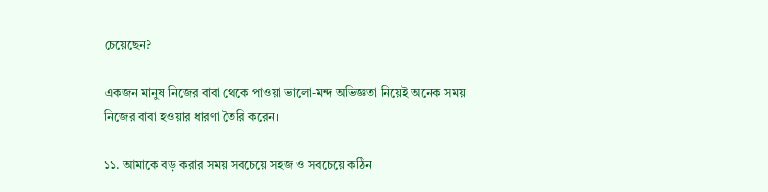চেয়েছেন?

একজন মানুষ নিজের বাবা থেকে পাওয়া ভালো-মন্দ অভিজ্ঞতা নিয়েই অনেক সময় নিজের বাবা হওয়ার ধারণা তৈরি করেন।

১১. আমাকে বড় করার সময় সবচেয়ে সহজ ও সবচেয়ে কঠিন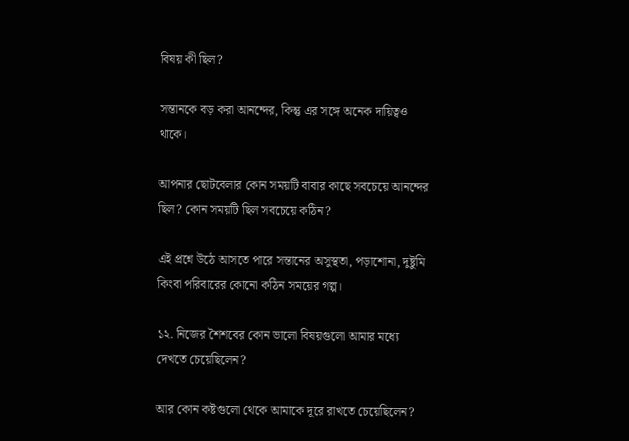বিষয় কী ছিল?

সন্তানকে বড় করা আনন্দের, কিন্তু এর সঙ্গে অনেক দায়িত্বও থাকে।

আপনার ছোটবেলার কোন সময়টি বাবার কাছে সবচেয়ে আনন্দের ছিল? কোন সময়টি ছিল সবচেয়ে কঠিন?

এই প্রশ্নে উঠে আসতে পারে সন্তানের অসুস্থতা, পড়াশোনা, দুষ্টুমি কিংবা পরিবারের কোনো কঠিন সময়ের গল্প।

১২. নিজের শৈশবের কোন ভালো বিষয়গুলো আমার মধ্যে দেখতে চেয়েছিলেন?

আর কোন কষ্টগুলো থেকে আমাকে দূরে রাখতে চেয়েছিলেন?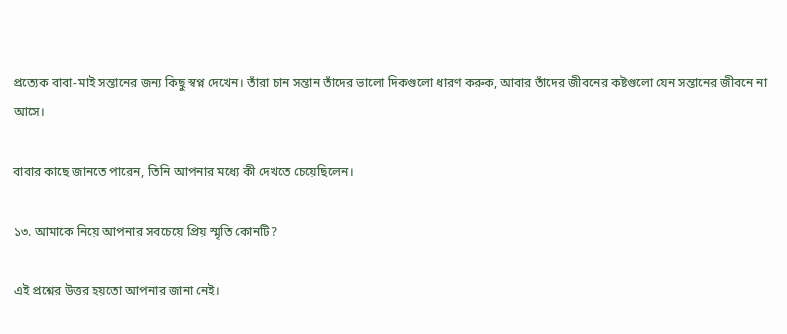প্রত্যেক বাবা-মাই সন্তানের জন্য কিছু স্বপ্ন দেখেন। তাঁরা চান সন্তান তাঁদের ভালো দিকগুলো ধারণ করুক, আবার তাঁদের জীবনের কষ্টগুলো যেন সন্তানের জীবনে না আসে।

বাবার কাছে জানতে পারেন, তিনি আপনার মধ্যে কী দেখতে চেয়েছিলেন।

১৩. আমাকে নিয়ে আপনার সবচেয়ে প্রিয় স্মৃতি কোনটি?

এই প্রশ্নের উত্তর হয়তো আপনার জানা নেই।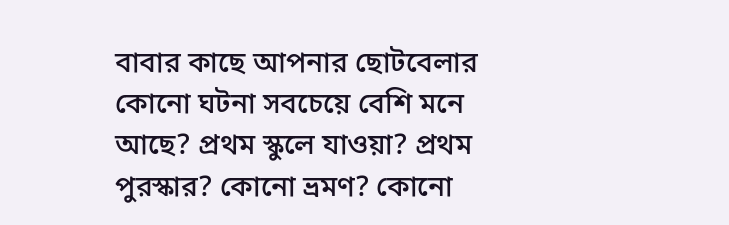বাবার কাছে আপনার ছোটবেলার কোনো ঘটনা সবচেয়ে বেশি মনে আছে? প্রথম স্কুলে যাওয়া? প্রথম পুরস্কার? কোনো ভ্রমণ? কোনো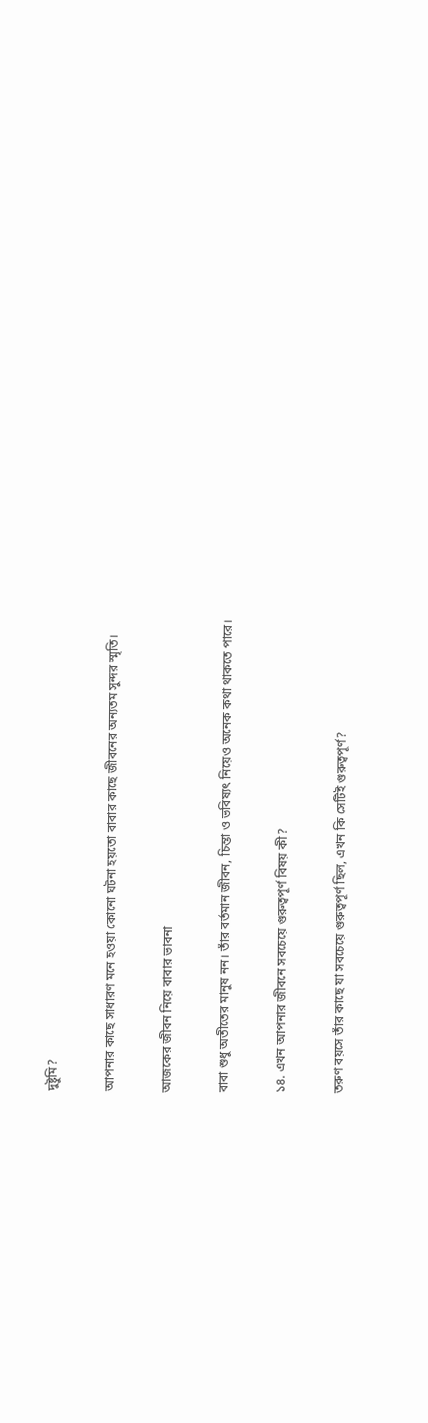দুষ্টুমি?

আপনার কাছে সাধারণ মনে হওয়া কোনো ঘটনা হয়তো বাবার কাছে জীবনের অন্যতম সুন্দর স্মৃতি।

আজকের জীবন নিয়ে বাবার ভাবনা

বাবা শুধু অতীতের মানুষ নন। তাঁর বর্তমান জীবন, চিন্তা ও ভবিষ্যৎ নিয়েও অনেক কথা থাকতে পারে।

১৪. এখন আপনার জীবনে সবচেয়ে গুরুত্বপূর্ণ বিষয় কী?

তরুণ বয়সে তাঁর কাছে যা সবচেয়ে গুরুত্বপূর্ণ ছিল, এখন কি সেটিই গুরুত্বপূর্ণ?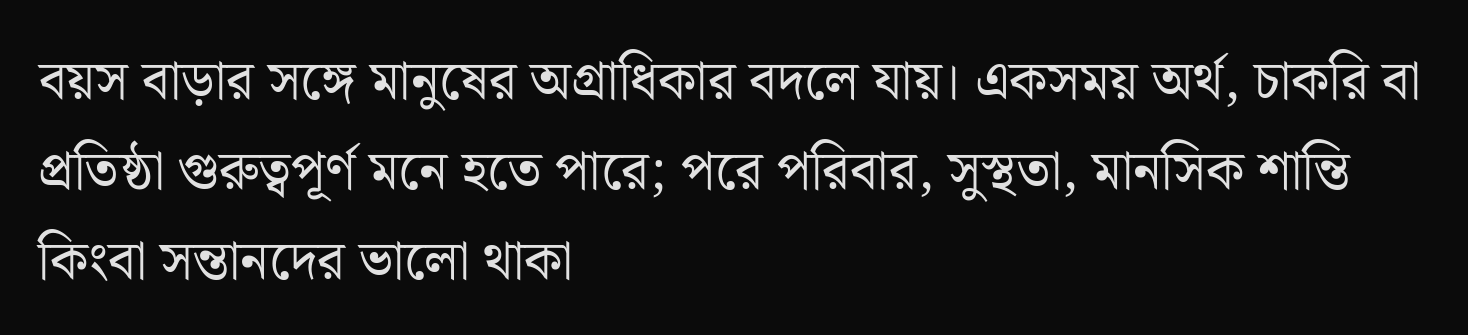বয়স বাড়ার সঙ্গে মানুষের অগ্রাধিকার বদলে যায়। একসময় অর্থ, চাকরি বা প্রতিষ্ঠা গুরুত্বপূর্ণ মনে হতে পারে; পরে পরিবার, সুস্থতা, মানসিক শান্তি কিংবা সন্তানদের ভালো থাকা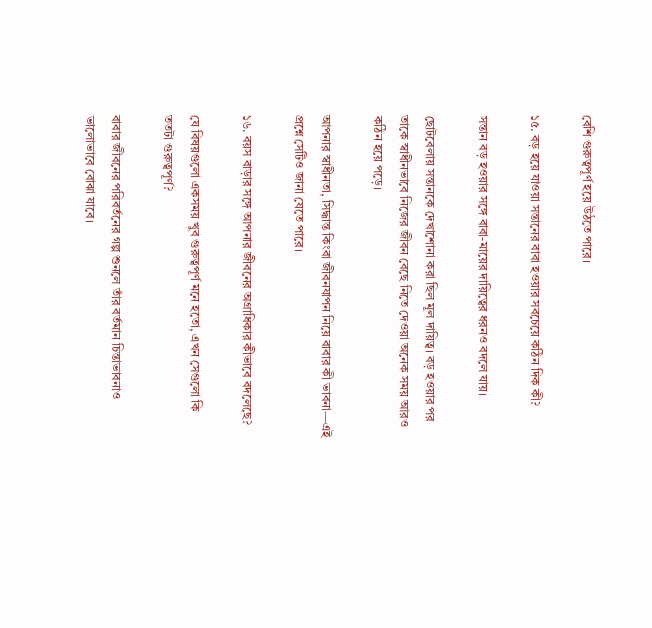বেশি গুরুত্বপূর্ণ হয়ে উঠতে পারে।

১৫. বড় হয়ে যাওয়া সন্তানের বাবা হওয়ার সবচেয়ে কঠিন দিক কী?

সন্তান বড় হওয়ার সঙ্গে বাবা-মায়ের দায়িত্বের ধরনও বদলে যায়।

ছোটবেলায় সন্তানকে দেখাশোনা করা ছিল মূল দায়িত্ব। বড় হওয়ার পর তাকে স্বাধীনভাবে নিজের জীবন বেছে নিতে দেওয়া অনেক সময় আরও কঠিন হয়ে পড়ে।

আপনার স্বাধীনতা, সিদ্ধান্ত কিংবা জীবনযাপন নিয়ে বাবার কী ভাবনা—এই প্রশ্নে সেটিও জানা যেতে পারে।

১৬. বয়স বাড়ার সঙ্গে আপনার জীবনের অগ্রাধিকার কীভাবে বদলেছে?

যে বিষয়গুলো একসময় খুব গুরুত্বপূর্ণ মনে হতো, এখন সেগুলো কি ততটা গুরুত্বপূর্ণ?

বাবার জীবনের পরিবর্তনের গল্প শুনলে তাঁর বর্তমান চিন্তাভাবনাও ভালোভাবে বোঝা যাবে।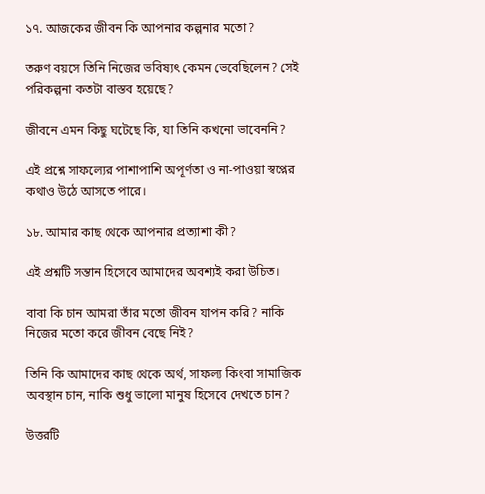১৭. আজকের জীবন কি আপনার কল্পনার মতো?

তরুণ বয়সে তিনি নিজের ভবিষ্যৎ কেমন ভেবেছিলেন? সেই পরিকল্পনা কতটা বাস্তব হয়েছে?

জীবনে এমন কিছু ঘটেছে কি, যা তিনি কখনো ভাবেননি?

এই প্রশ্নে সাফল্যের পাশাপাশি অপূর্ণতা ও না-পাওয়া স্বপ্নের কথাও উঠে আসতে পারে।

১৮. আমার কাছ থেকে আপনার প্রত্যাশা কী?

এই প্রশ্নটি সন্তান হিসেবে আমাদের অবশ্যই করা উচিত।

বাবা কি চান আমরা তাঁর মতো জীবন যাপন করি? নাকি নিজের মতো করে জীবন বেছে নিই?

তিনি কি আমাদের কাছ থেকে অর্থ, সাফল্য কিংবা সামাজিক অবস্থান চান, নাকি শুধু ভালো মানুষ হিসেবে দেখতে চান?

উত্তরটি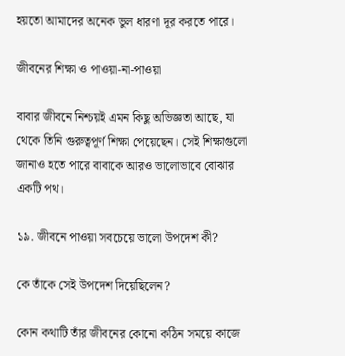হয়তো আমাদের অনেক ভুল ধারণা দূর করতে পারে।

জীবনের শিক্ষা ও পাওয়া-না-পাওয়া

বাবার জীবনে নিশ্চয়ই এমন কিছু অভিজ্ঞতা আছে, যা থেকে তিনি গুরুত্বপূর্ণ শিক্ষা পেয়েছেন। সেই শিক্ষাগুলো জানাও হতে পারে বাবাকে আরও ভালোভাবে বোঝার একটি পথ।

১৯. জীবনে পাওয়া সবচেয়ে ভালো উপদেশ কী?

কে তাঁকে সেই উপদেশ দিয়েছিলেন?

কোন কথাটি তাঁর জীবনের কোনো কঠিন সময়ে কাজে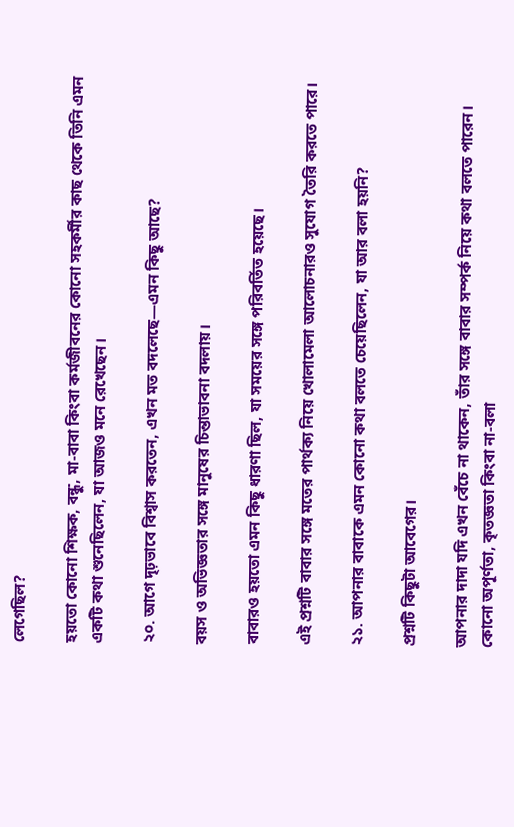লেগেছিল?

হয়তো কোনো শিক্ষক, বন্ধু, মা-বাবা কিংবা কর্মজীবনের কোনো সহকর্মীর কাছ থেকে তিনি এমন একটি কথা শুনেছিলেন, যা আজও মনে রেখেছেন।

২০. আগে দৃঢ়ভাবে বিশ্বাস করতেন, এখন মত বদলেছে—এমন কিছু আছে?

বয়স ও অভিজ্ঞতার সঙ্গে মানুষের চিন্তাভাবনা বদলায়।

বাবারও হয়তো এমন কিছু ধারণা ছিল, যা সময়ের সঙ্গে পরিবর্তিত হয়েছে।

এই প্রশ্নটি বাবার সঙ্গে মতের পার্থক্য নিয়ে খোলামেলা আলোচনারও সুযোগ তৈরি করতে পারে।

২১. আপনার বাবাকে এমন কোনো কথা বলতে চেয়েছিলেন, যা আর বলা হয়নি?

প্রশ্নটি কিছুটা আবেগের।

আপনার দাদা যদি এখন বেঁচে না থাকেন, তাঁর সঙ্গে বাবার সম্পর্ক নিয়ে কথা বলতে পারেন। কোনো অপূর্ণতা, কৃতজ্ঞতা কিংবা না-বলা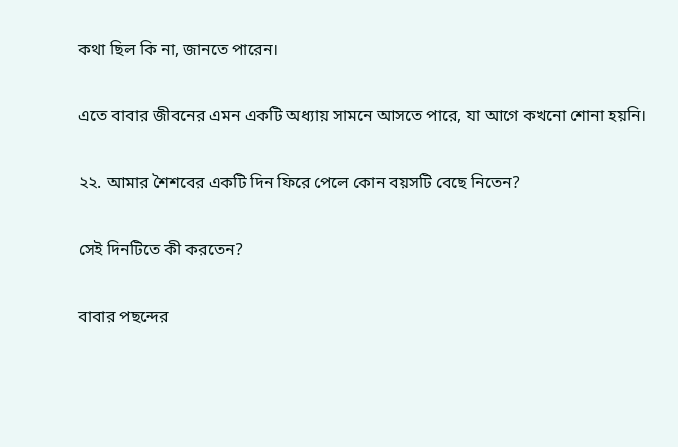কথা ছিল কি না, জানতে পারেন।

এতে বাবার জীবনের এমন একটি অধ্যায় সামনে আসতে পারে, যা আগে কখনো শোনা হয়নি।

২২. আমার শৈশবের একটি দিন ফিরে পেলে কোন বয়সটি বেছে নিতেন?

সেই দিনটিতে কী করতেন?

বাবার পছন্দের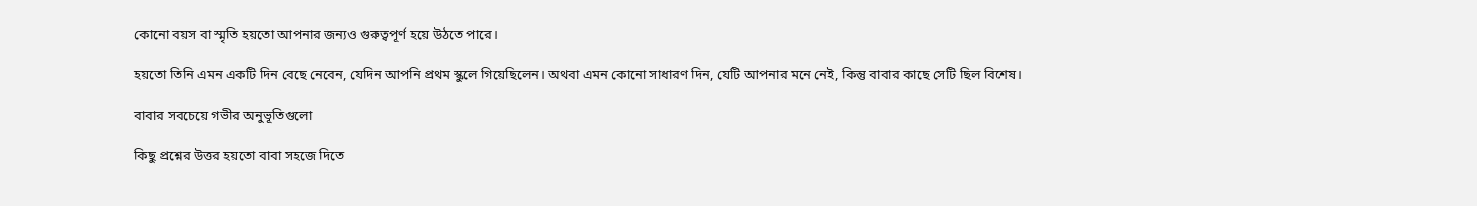কোনো বয়স বা স্মৃতি হয়তো আপনার জন্যও গুরুত্বপূর্ণ হয়ে উঠতে পারে।

হয়তো তিনি এমন একটি দিন বেছে নেবেন, যেদিন আপনি প্রথম স্কুলে গিয়েছিলেন। অথবা এমন কোনো সাধারণ দিন, যেটি আপনার মনে নেই, কিন্তু বাবার কাছে সেটি ছিল বিশেষ।

বাবার সবচেয়ে গভীর অনুভূতিগুলো

কিছু প্রশ্নের উত্তর হয়তো বাবা সহজে দিতে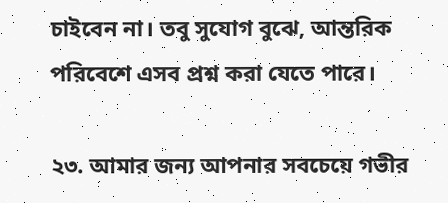চাইবেন না। তবু সুযোগ বুঝে, আন্তরিক পরিবেশে এসব প্রশ্ন করা যেতে পারে।

২৩. আমার জন্য আপনার সবচেয়ে গভীর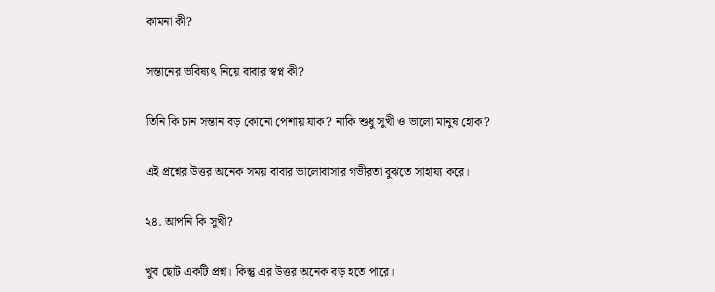কামনা কী?

সন্তানের ভবিষ্যৎ নিয়ে বাবার স্বপ্ন কী?

তিনি কি চান সন্তান বড় কোনো পেশায় যাক? নাকি শুধু সুখী ও ভালো মানুষ হোক?

এই প্রশ্নের উত্তর অনেক সময় বাবার ভালোবাসার গভীরতা বুঝতে সাহায্য করে।

২৪. আপনি কি সুখী?

খুব ছোট একটি প্রশ্ন। কিন্তু এর উত্তর অনেক বড় হতে পারে।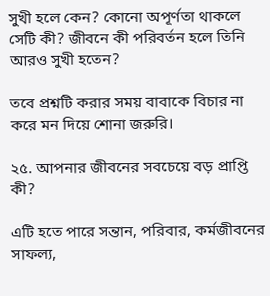সুখী হলে কেন? কোনো অপূর্ণতা থাকলে সেটি কী? জীবনে কী পরিবর্তন হলে তিনি আরও সুখী হতেন?

তবে প্রশ্নটি করার সময় বাবাকে বিচার না করে মন দিয়ে শোনা জরুরি।

২৫. আপনার জীবনের সবচেয়ে বড় প্রাপ্তি কী?

এটি হতে পারে সন্তান, পরিবার, কর্মজীবনের সাফল্য,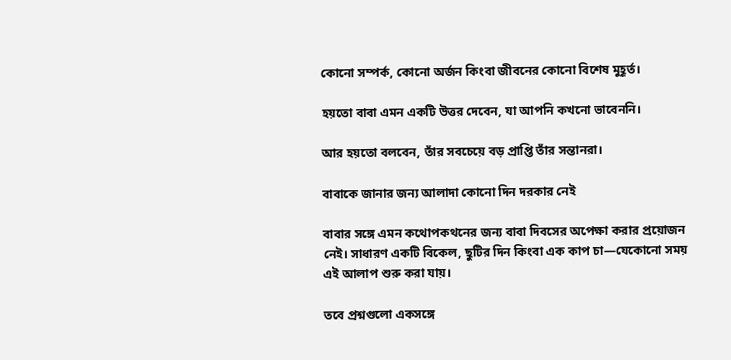কোনো সম্পর্ক, কোনো অর্জন কিংবা জীবনের কোনো বিশেষ মুহূর্ত।

হয়তো বাবা এমন একটি উত্তর দেবেন, যা আপনি কখনো ভাবেননি।

আর হয়তো বলবেন, তাঁর সবচেয়ে বড় প্রাপ্তি তাঁর সন্তানরা।

বাবাকে জানার জন্য আলাদা কোনো দিন দরকার নেই

বাবার সঙ্গে এমন কথোপকথনের জন্য বাবা দিবসের অপেক্ষা করার প্রয়োজন নেই। সাধারণ একটি বিকেল, ছুটির দিন কিংবা এক কাপ চা—যেকোনো সময় এই আলাপ শুরু করা যায়।

তবে প্রশ্নগুলো একসঙ্গে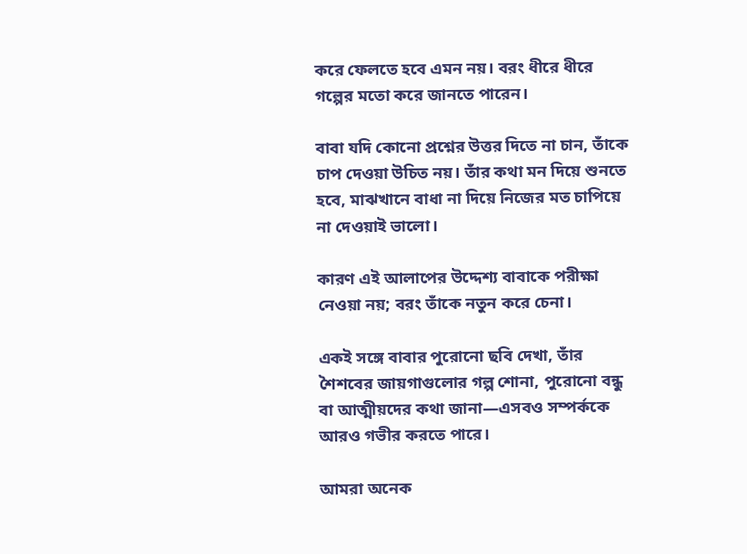করে ফেলতে হবে এমন নয়। বরং ধীরে ধীরে গল্পের মতো করে জানতে পারেন।

বাবা যদি কোনো প্রশ্নের উত্তর দিতে না চান, তাঁকে চাপ দেওয়া উচিত নয়। তাঁর কথা মন দিয়ে শুনতে হবে, মাঝখানে বাধা না দিয়ে নিজের মত চাপিয়ে না দেওয়াই ভালো।

কারণ এই আলাপের উদ্দেশ্য বাবাকে পরীক্ষা নেওয়া নয়; বরং তাঁকে নতুন করে চেনা।

একই সঙ্গে বাবার পুরোনো ছবি দেখা, তাঁর শৈশবের জায়গাগুলোর গল্প শোনা, পুরোনো বন্ধু বা আত্মীয়দের কথা জানা—এসবও সম্পর্ককে আরও গভীর করতে পারে।

আমরা অনেক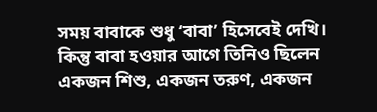সময় বাবাকে শুধু ‘বাবা’ হিসেবেই দেখি। কিন্তু বাবা হওয়ার আগে তিনিও ছিলেন একজন শিশু, একজন তরুণ, একজন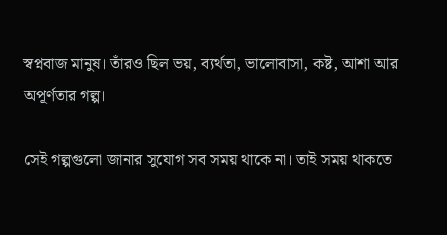স্বপ্নবাজ মানুষ। তাঁরও ছিল ভয়, ব্যর্থতা, ভালোবাসা, কষ্ট, আশা আর অপূর্ণতার গল্প।

সেই গল্পগুলো জানার সুযোগ সব সময় থাকে না। তাই সময় থাকতে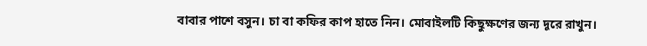বাবার পাশে বসুন। চা বা কফির কাপ হাতে নিন। মোবাইলটি কিছুক্ষণের জন্য দূরে রাখুন।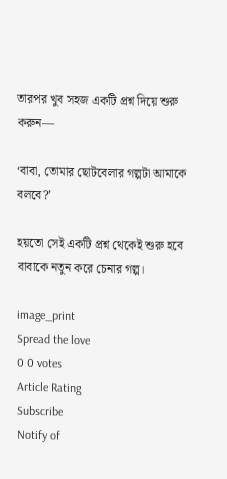তারপর খুব সহজ একটি প্রশ্ন দিয়ে শুরু করুন—

‘বাবা, তোমার ছোটবেলার গল্পটা আমাকে বলবে?’

হয়তো সেই একটি প্রশ্ন থেকেই শুরু হবে বাবাকে নতুন করে চেনার গল্প।

image_print
Spread the love
0 0 votes
Article Rating
Subscribe
Notify of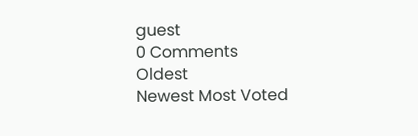guest
0 Comments
Oldest
Newest Most Voted